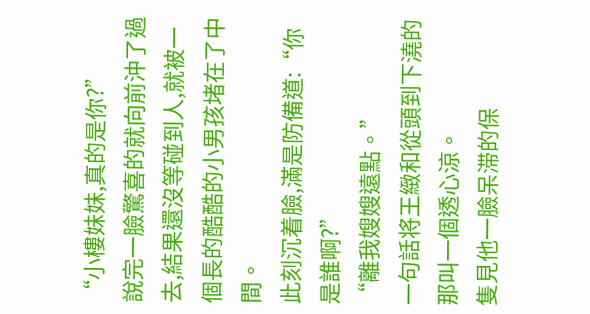“小樓妹妹,真的是你?”
說完一臉驚喜的就向前沖了過去,結果還沒等碰到人,就被一個長的酷酷的小男孩堵在了中間。
此刻沉着臉,滿是防備道:“你是誰啊?”
“離我嫂嫂遠點。”
一句話将王緻和從頭到下澆的那叫一個透心涼。
隻見他一臉呆滞的保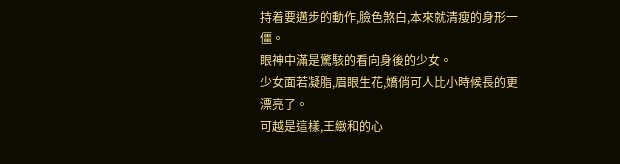持着要邁步的動作,臉色煞白,本來就清瘦的身形一僵。
眼神中滿是驚駭的看向身後的少女。
少女面若凝脂,眉眼生花,嬌俏可人比小時候長的更漂亮了。
可越是這樣,王緻和的心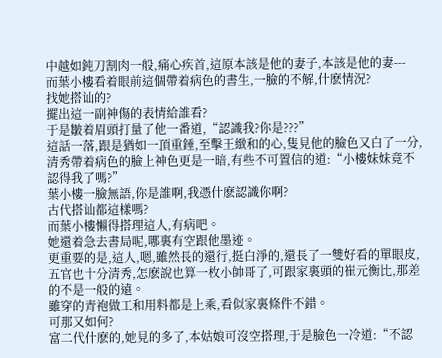中越如鈍刀割肉一般,痛心疾首,這原本該是他的妻子,本該是他的妻---
而葉小樓看着眼前這個帶着病色的書生,一臉的不解,什麽情況?
找她搭讪的?
擺出這一副神傷的表情給誰看?
于是皺着眉頭打量了他一番道,“認識我?你是???”
這話一落,跟是猶如一頂重錘,至擊王緻和的心,隻見他的臉色又白了一分,清秀帶着病色的臉上神色更是一暗,有些不可置信的道:“小樓妹妹竟不認得我了嗎?”
葉小樓一臉無語,你是誰啊,我憑什麽認識你啊?
古代搭讪都這樣嗎?
而葉小樓懶得搭理這人,有病吧。
她還着急去書局呢,哪裏有空跟他墨迹。
更重要的是,這人,嗯,雖然長的還行,挺白淨的,還長了一雙好看的單眼皮,五官也十分清秀,怎麽說也算一枚小帥哥了,可跟家裏頭的崔元衡比,那差的不是一般的遠。
雖穿的青袍做工和用料都是上乘,看似家裏條件不錯。
可那又如何?
富二代什麽的,她見的多了,本姑娘可沒空搭理,于是臉色一冷道:“不認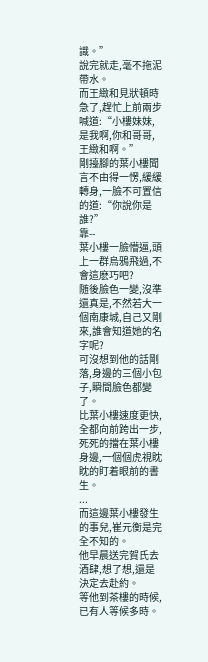識。”
說完就走,毫不拖泥帶水。
而王緻和見狀頓時急了,趕忙上前兩步喊道:“小樓妹妹,是我啊,你和哥哥,王緻和啊。”
剛擡腳的葉小樓聞言不由得一愣,緩緩轉身,一臉不可置信的道:“你說你是誰?”
靠--
葉小樓一臉懵逼,頭上一群烏鴉飛過,不會這麽巧吧?
随後臉色一變,沒準還真是,不然若大一個南康城,自己又剛來,誰會知道她的名字呢?
可沒想到他的話剛落,身邊的三個小包子,瞬間臉色都變了。
比葉小樓速度更快,全都向前跨出一步,死死的擋在葉小樓身邊,一個個虎視眈眈的盯着眼前的書生。
...
而這邊葉小樓發生的事兒,崔元衡是完全不知的。
他早晨送完賀氏去酒肆,想了想,還是決定去赴約。
等他到茶樓的時候,已有人等候多時。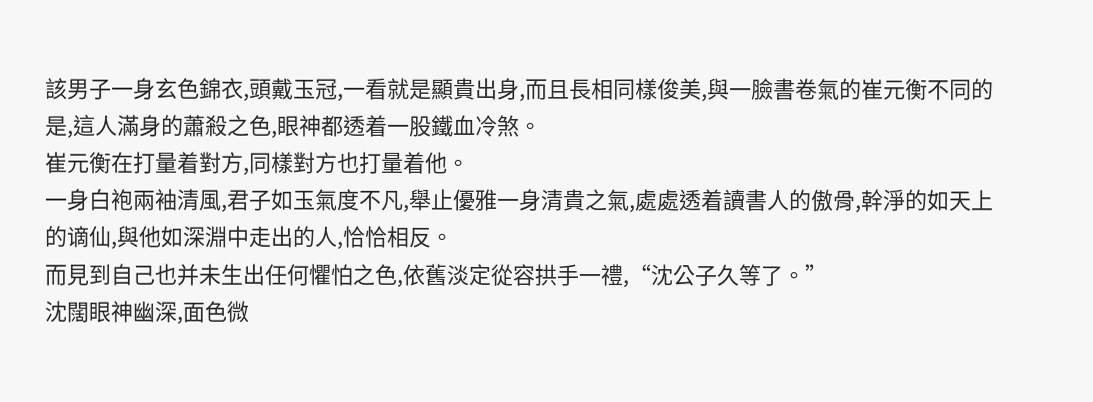該男子一身玄色錦衣,頭戴玉冠,一看就是顯貴出身,而且長相同樣俊美,與一臉書卷氣的崔元衡不同的是,這人滿身的蕭殺之色,眼神都透着一股鐵血冷煞。
崔元衡在打量着對方,同樣對方也打量着他。
一身白袍兩袖清風,君子如玉氣度不凡,舉止優雅一身清貴之氣,處處透着讀書人的傲骨,幹淨的如天上的谪仙,與他如深淵中走出的人,恰恰相反。
而見到自己也并未生出任何懼怕之色,依舊淡定從容拱手一禮,“沈公子久等了。”
沈闊眼神幽深,面色微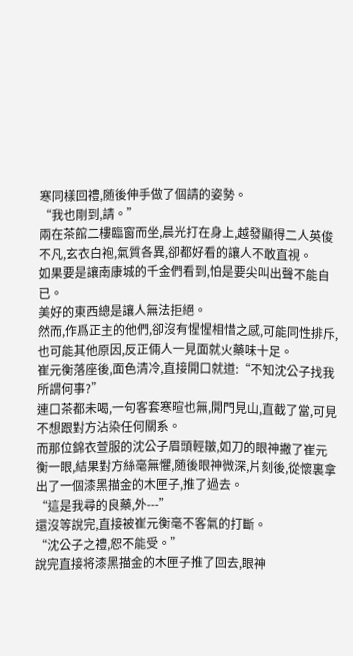寒同樣回禮,随後伸手做了個請的姿勢。
“我也剛到,請。”
兩在茶館二樓臨窗而坐,晨光打在身上,越發顯得二人英俊不凡,玄衣白袍,氣質各異,卻都好看的讓人不敢直視。
如果要是讓南康城的千金們看到,怕是要尖叫出聲不能自已。
美好的東西總是讓人無法拒絕。
然而,作爲正主的他們,卻沒有惺惺相惜之感,可能同性排斥,也可能其他原因,反正倆人一見面就火藥味十足。
崔元衡落座後,面色清冷,直接開口就道:“不知沈公子找我所謂何事?”
連口茶都未喝,一句客套寒暄也無,開門見山,直截了當,可見不想跟對方沾染任何關系。
而那位錦衣萱服的沈公子眉頭輕皺,如刀的眼神撇了崔元衡一眼,結果對方絲毫無懼,随後眼神微深,片刻後,從懷裏拿出了一個漆黑描金的木匣子,推了過去。
“這是我尋的良藥,外---”
還沒等說完,直接被崔元衡毫不客氣的打斷。
“沈公子之禮,恕不能受。”
說完直接将漆黑描金的木匣子推了回去,眼神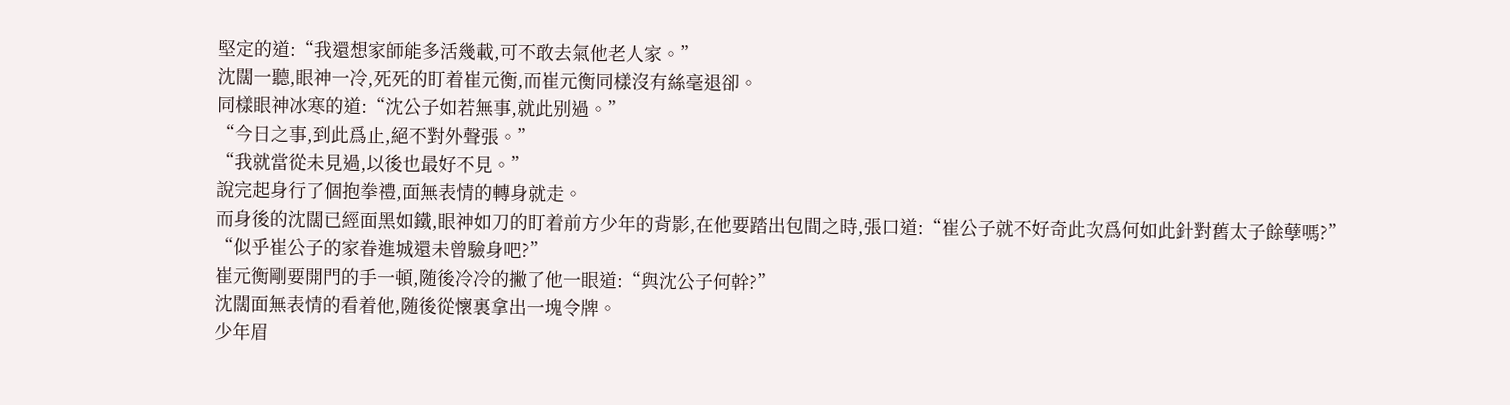堅定的道:“我還想家師能多活幾載,可不敢去氣他老人家。”
沈闊一聽,眼神一冷,死死的盯着崔元衡,而崔元衡同樣沒有絲毫退卻。
同樣眼神冰寒的道:“沈公子如若無事,就此别過。”
“今日之事,到此爲止,絕不對外聲張。”
“我就當從未見過,以後也最好不見。”
說完起身行了個抱拳禮,面無表情的轉身就走。
而身後的沈闊已經面黑如鐵,眼神如刀的盯着前方少年的背影,在他要踏出包間之時,張口道:“崔公子就不好奇此次爲何如此針對舊太子餘孽嗎?”
“似乎崔公子的家眷進城還未曾驗身吧?”
崔元衡剛要開門的手一頓,随後冷冷的撇了他一眼道:“與沈公子何幹?”
沈闊面無表情的看着他,随後從懷裏拿出一塊令牌。
少年眉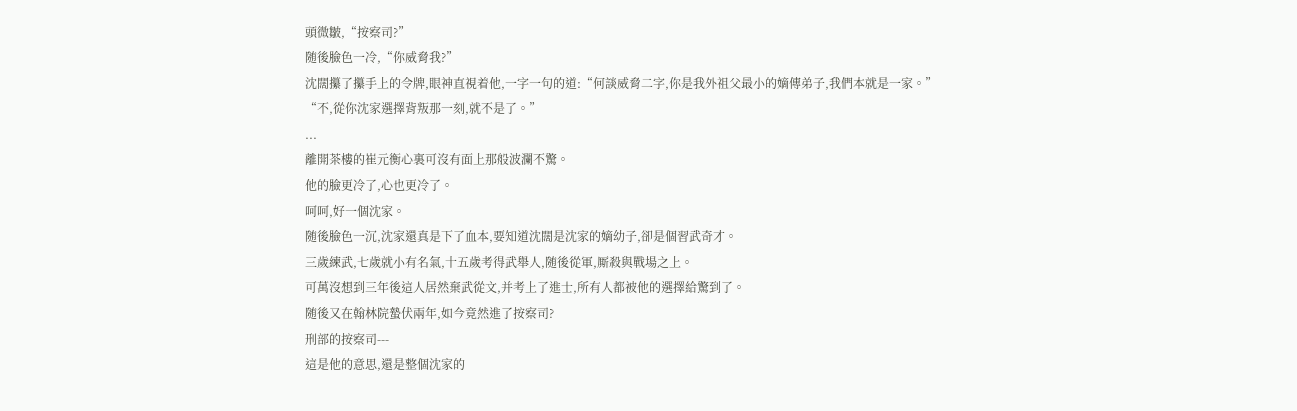頭微皺,“按察司?”
随後臉色一冷,“你威脅我?”
沈闊攥了攥手上的令牌,眼神直視着他,一字一句的道:“何談威脅二字,你是我外祖父最小的嫡傳弟子,我們本就是一家。”
“不,從你沈家選擇背叛那一刻,就不是了。”
...
離開茶樓的崔元衡心裏可沒有面上那般波瀾不驚。
他的臉更冷了,心也更冷了。
呵呵,好一個沈家。
随後臉色一沉,沈家還真是下了血本,要知道沈闊是沈家的嫡幼子,卻是個習武奇才。
三歲練武,七歲就小有名氣,十五歲考得武舉人,随後從軍,厮殺與戰場之上。
可萬沒想到三年後這人居然棄武從文,并考上了進士,所有人都被他的選擇給驚到了。
随後又在翰林院蟄伏兩年,如今竟然進了按察司?
刑部的按察司---
這是他的意思,還是整個沈家的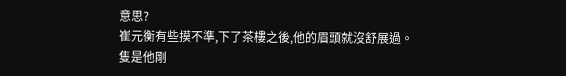意思?
崔元衡有些摸不準,下了茶樓之後,他的眉頭就沒舒展過。
隻是他剛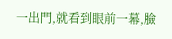一出門,就看到眼前一幕,臉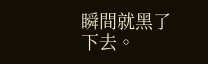瞬間就黑了下去。